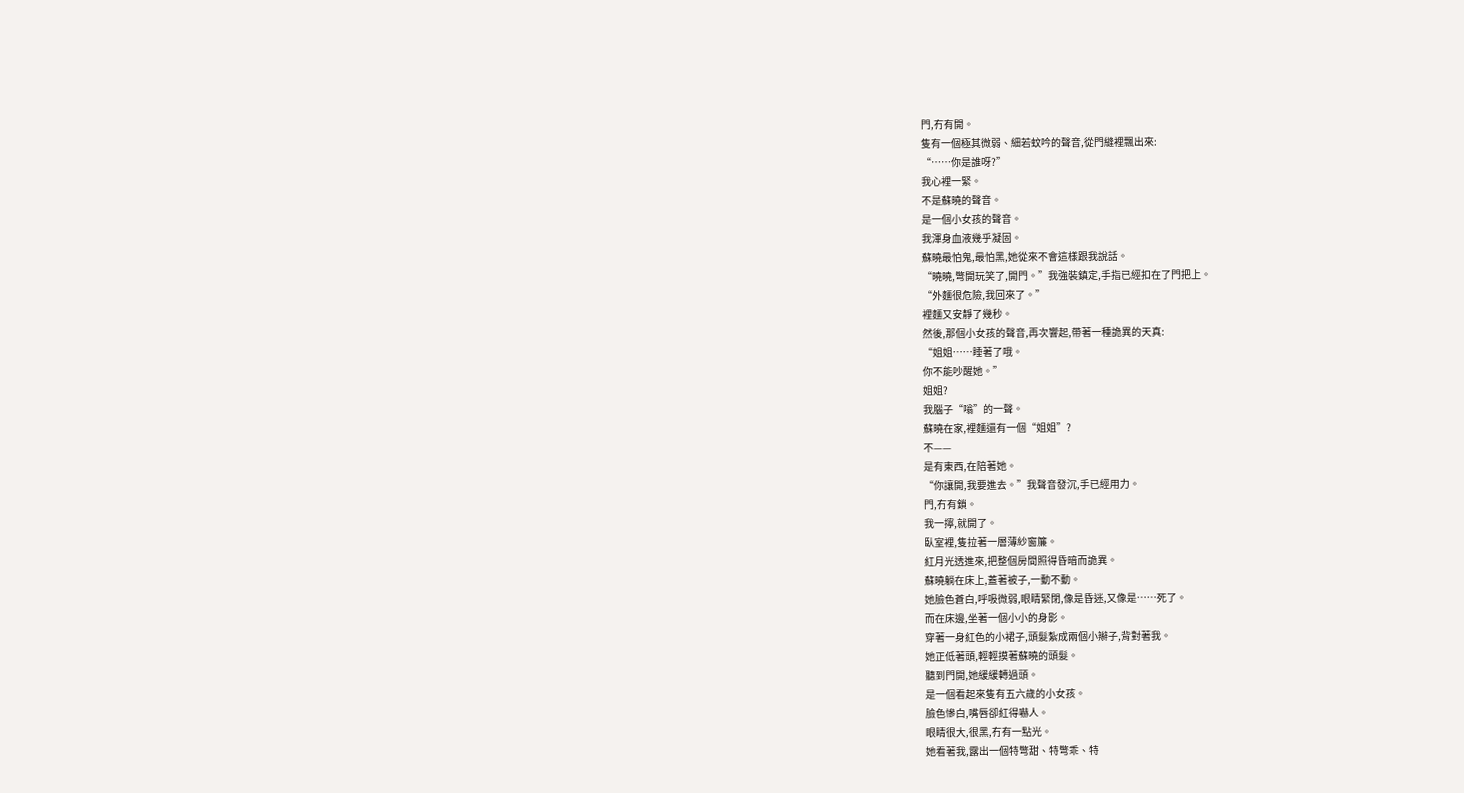門,冇有開。
隻有一個極其微弱、細若蚊吟的聲音,從門縫裡飄出來:
“……你是誰呀?”
我心裡一緊。
不是蘇曉的聲音。
是一個小女孩的聲音。
我渾身血液幾乎凝固。
蘇曉最怕鬼,最怕黑,她從來不會這樣跟我說話。
“曉曉,彆開玩笑了,開門。”我強裝鎮定,手指已經扣在了門把上。
“外麵很危險,我回來了。”
裡麵又安靜了幾秒。
然後,那個小女孩的聲音,再次響起,帶著一種詭異的天真:
“姐姐……睡著了哦。
你不能吵醒她。”
姐姐?
我腦子“嗡”的一聲。
蘇曉在家,裡麵還有一個“姐姐”?
不——
是有東西,在陪著她。
“你讓開,我要進去。”我聲音發沉,手已經用力。
門,冇有鎖。
我一擰,就開了。
臥室裡,隻拉著一層薄紗窗簾。
紅月光透進來,把整個房間照得昏暗而詭異。
蘇曉躺在床上,蓋著被子,一動不動。
她臉色蒼白,呼吸微弱,眼睛緊閉,像是昏迷,又像是……死了。
而在床邊,坐著一個小小的身影。
穿著一身紅色的小裙子,頭髮紮成兩個小辮子,背對著我。
她正低著頭,輕輕摸著蘇曉的頭髮。
聽到門開,她緩緩轉過頭。
是一個看起來隻有五六歲的小女孩。
臉色慘白,嘴唇卻紅得嚇人。
眼睛很大,很黑,冇有一點光。
她看著我,露出一個特彆甜、特彆乖、特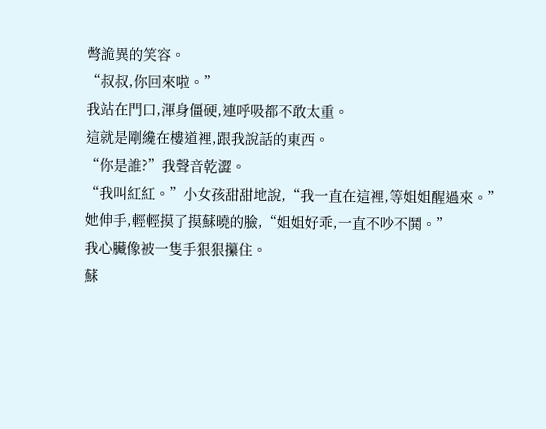彆詭異的笑容。
“叔叔,你回來啦。”
我站在門口,渾身僵硬,連呼吸都不敢太重。
這就是剛纔在樓道裡,跟我說話的東西。
“你是誰?”我聲音乾澀。
“我叫紅紅。”小女孩甜甜地說,“我一直在這裡,等姐姐醒過來。”
她伸手,輕輕摸了摸蘇曉的臉,“姐姐好乖,一直不吵不鬨。”
我心臟像被一隻手狠狠攥住。
蘇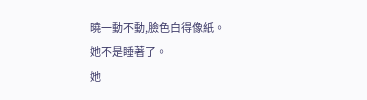曉一動不動,臉色白得像紙。
她不是睡著了。
她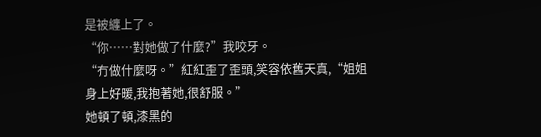是被纏上了。
“你……對她做了什麼?”我咬牙。
“冇做什麼呀。”紅紅歪了歪頭,笑容依舊天真,“姐姐身上好暖,我抱著她,很舒服。”
她頓了頓,漆黑的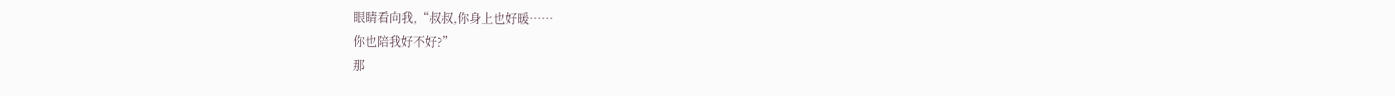眼睛看向我,“叔叔,你身上也好暖……
你也陪我好不好?”
那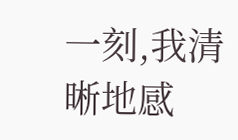一刻,我清晰地感